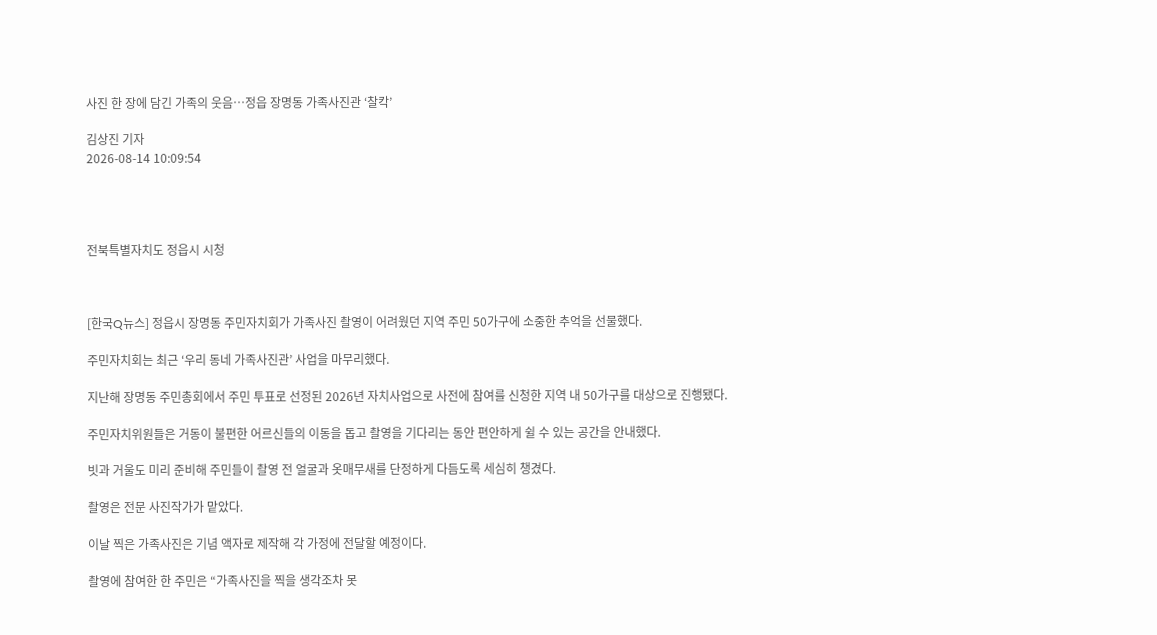사진 한 장에 담긴 가족의 웃음…정읍 장명동 가족사진관 ‘찰칵’

김상진 기자
2026-08-14 10:09:54




전북특별자치도 정읍시 시청



[한국Q뉴스] 정읍시 장명동 주민자치회가 가족사진 촬영이 어려웠던 지역 주민 50가구에 소중한 추억을 선물했다.

주민자치회는 최근 ‘우리 동네 가족사진관’ 사업을 마무리했다.

지난해 장명동 주민총회에서 주민 투표로 선정된 2026년 자치사업으로 사전에 참여를 신청한 지역 내 50가구를 대상으로 진행됐다.

주민자치위원들은 거동이 불편한 어르신들의 이동을 돕고 촬영을 기다리는 동안 편안하게 쉴 수 있는 공간을 안내했다.

빗과 거울도 미리 준비해 주민들이 촬영 전 얼굴과 옷매무새를 단정하게 다듬도록 세심히 챙겼다.

촬영은 전문 사진작가가 맡았다.

이날 찍은 가족사진은 기념 액자로 제작해 각 가정에 전달할 예정이다.

촬영에 참여한 한 주민은 “가족사진을 찍을 생각조차 못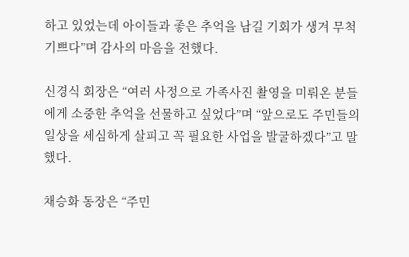하고 있었는데 아이들과 좋은 추억을 남길 기회가 생겨 무척 기쁘다”며 감사의 마음을 전했다.

신경식 회장은 “여러 사정으로 가족사진 촬영을 미뤄온 분들에게 소중한 추억을 선물하고 싶었다”며 “앞으로도 주민들의 일상을 세심하게 살피고 꼭 필요한 사업을 발굴하겠다”고 말했다.

채승화 동장은 “주민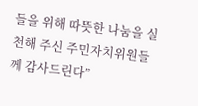들을 위해 따뜻한 나눔을 실천해 주신 주민자치위원들께 감사드린다”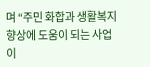며 “주민 화합과 생활복지 향상에 도움이 되는 사업이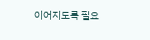이어지도록 필요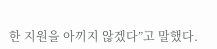한 지원을 아끼지 않겠다”고 말했다.